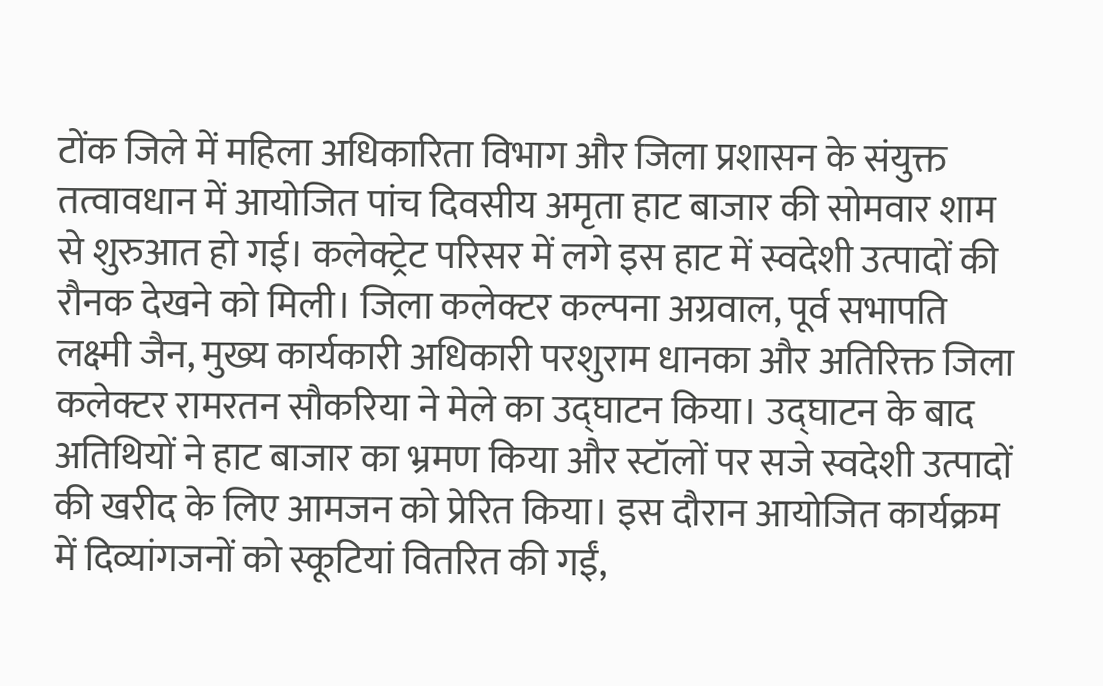टोंक जिले में महिला अधिकारिता विभाग और जिला प्रशासन के संयुक्त तत्वावधान में आयोजित पांच दिवसीय अमृता हाट बाजार की सोमवार शाम से शुरुआत हो गई। कलेक्ट्रेट परिसर में लगे इस हाट में स्वदेशी उत्पादों की रौनक देखने को मिली। जिला कलेक्टर कल्पना अग्रवाल, पूर्व सभापति लक्ष्मी जैन, मुख्य कार्यकारी अधिकारी परशुराम धानका और अतिरिक्त जिला कलेक्टर रामरतन सौकरिया ने मेले का उद्घाटन किया। उद्घाटन के बाद अतिथियों ने हाट बाजार का भ्रमण किया और स्टॉलों पर सजे स्वदेशी उत्पादों की खरीद के लिए आमजन को प्रेरित किया। इस दौरान आयोजित कार्यक्रम में दिव्यांगजनों को स्कूटियां वितरित की गईं,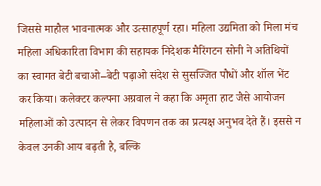जिससे माहौल भावनात्मक और उत्साहपूर्ण रहा। महिला उद्यमिता को मिला मंच महिला अधिकारिता विभाग की सहायक निदेशक मैरिंगटन सोनी ने अतिथियों का स्वागत बेटी बचाओ–बेटी पढ़ाओ संदेश से सुसज्जित पौधों और शॉल भेंट कर किया। कलेक्टर कल्पना अग्रवाल ने कहा कि अमृता हाट जैसे आयोजन महिलाओं को उत्पादन से लेकर विपणन तक का प्रत्यक्ष अनुभव देते हैं। इससे न केवल उनकी आय बढ़ती है, बल्कि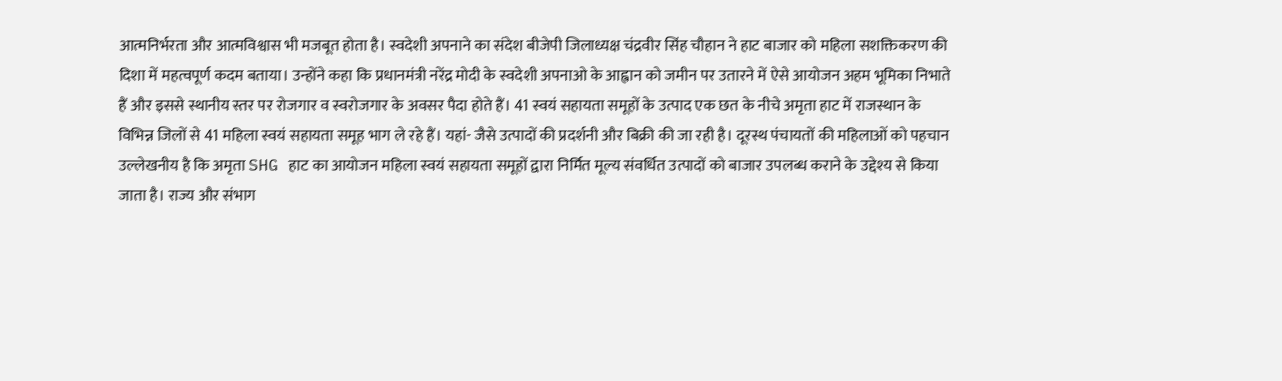आत्मनिर्भरता और आत्मविश्वास भी मजबूत होता है। स्वदेशी अपनाने का संदेश बीजेपी जिलाध्यक्ष चंद्रवीर सिंह चौहान ने हाट बाजार को महिला सशक्तिकरण की दिशा में महत्वपूर्ण कदम बताया। उन्होंने कहा कि प्रधानमंत्री नरेंद्र मोदी के स्वदेशी अपनाओ के आह्वान को जमीन पर उतारने में ऐसे आयोजन अहम भूमिका निभाते हैं और इससे स्थानीय स्तर पर रोजगार व स्वरोजगार के अवसर पैदा होते हैं। 41 स्वयं सहायता समूहों के उत्पाद एक छत के नीचे अमृता हाट में राजस्थान के विभिन्न जिलों से 41 महिला स्वयं सहायता समूह भाग ले रहे हैं। यहां- जैसे उत्पादों की प्रदर्शनी और बिक्री की जा रही है। दूरस्थ पंचायतों की महिलाओं को पहचान उल्लेखनीय है कि अमृता SHG हाट का आयोजन महिला स्वयं सहायता समूहों द्वारा निर्मित मूल्य संवर्धित उत्पादों को बाजार उपलब्ध कराने के उद्देश्य से किया जाता है। राज्य और संभाग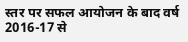स्तर पर सफल आयोजन के बाद वर्ष 2016-17 से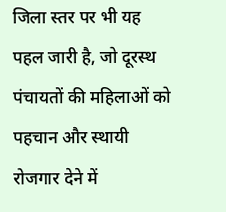जिला स्तर पर भी यह पहल जारी है, जो दूरस्थ पंचायतों की महिलाओं को पहचान और स्थायी रोजगार देने में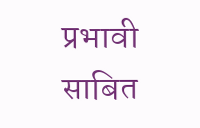प्रभावी साबित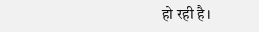हो रही है।